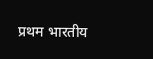प्रथम भारतीय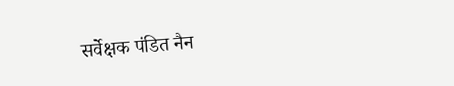सर्वेक्षक पंडित नैन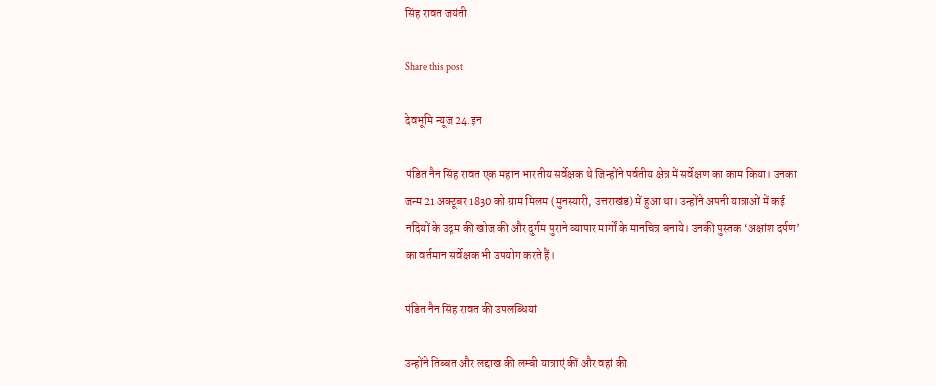सिंह रावत जयंती

Share this post

देवभूमि न्यूज 24.इन

पंडित नैन सिंह रावत एक महान भारतीय सर्वेक्षक थे जिन्होंने पर्वतीय क्षेत्र में सर्वेक्षण का काम किया। उनका जन्म 21 अक्टूबर 1830 को ग्राम मिलम (मुनस्यारी, उत्तराखंड) में हुआ था। उन्होंने अपनी यात्राओं में कई नदियों के उद्गम की खोज की और दुर्गम पुराने व्यापार मार्गों के मानचित्र बनाये। उनकी पुस्तक ‘अक्षांश दर्पण’ का वर्तमान सर्वेक्षक भी उपयोग करते हैं।

पंडित नैन सिंह रावत की उपलब्धियां

उन्होंने तिब्बत और लद्दाख की लम्बी यात्राएं कीं और वहां की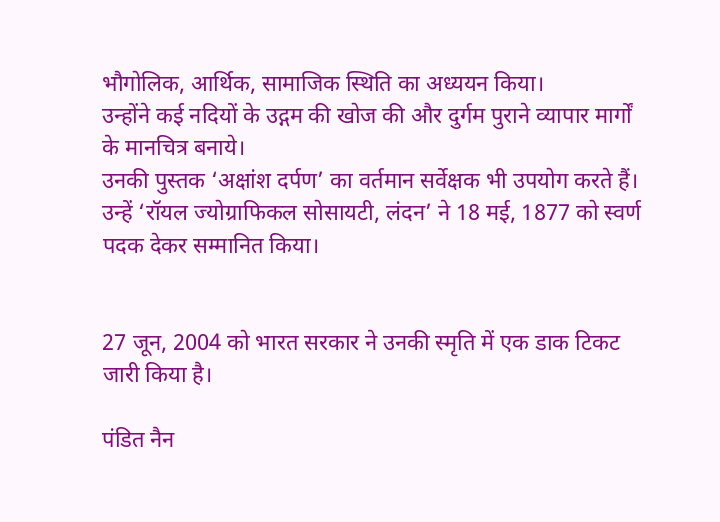भौगोलिक, आर्थिक, सामाजिक स्थिति का अध्ययन किया।
उन्होंने कई नदियों के उद्गम की खोज की और दुर्गम पुराने व्यापार मार्गों के मानचित्र बनाये।
उनकी पुस्तक ‘अक्षांश दर्पण’ का वर्तमान सर्वेक्षक भी उपयोग करते हैं।
उन्हें ‘रॉयल ज्योग्राफिकल सोसायटी, लंदन’ ने 18 मई, 1877 को स्वर्ण पदक देकर सम्मानित किया।


27 जून, 2004 को भारत सरकार ने उनकी स्मृति में एक डाक टिकट जारी किया है।

पंडित नैन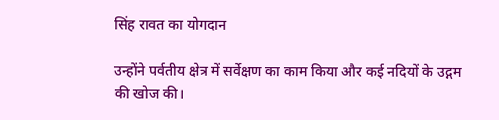सिंह रावत का योगदान

उन्होंने पर्वतीय क्षेत्र में सर्वेक्षण का काम किया और कई नदियों के उद्गम की खोज की।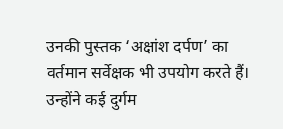उनकी पुस्तक ‘अक्षांश दर्पण’ का वर्तमान सर्वेक्षक भी उपयोग करते हैं।
उन्होंने कई दुर्गम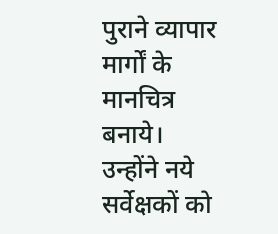पुराने व्यापार मार्गों के मानचित्र बनाये।
उन्होंने नये सर्वेक्षकों को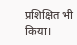प्रशिक्षित भी किया।